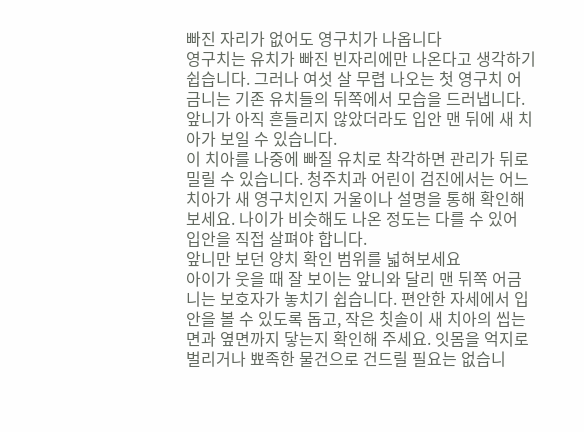빠진 자리가 없어도 영구치가 나옵니다
영구치는 유치가 빠진 빈자리에만 나온다고 생각하기 쉽습니다. 그러나 여섯 살 무렵 나오는 첫 영구치 어금니는 기존 유치들의 뒤쪽에서 모습을 드러냅니다. 앞니가 아직 흔들리지 않았더라도 입안 맨 뒤에 새 치아가 보일 수 있습니다.
이 치아를 나중에 빠질 유치로 착각하면 관리가 뒤로 밀릴 수 있습니다. 청주치과 어린이 검진에서는 어느 치아가 새 영구치인지 거울이나 설명을 통해 확인해 보세요. 나이가 비슷해도 나온 정도는 다를 수 있어 입안을 직접 살펴야 합니다.
앞니만 보던 양치 확인 범위를 넓혀보세요
아이가 웃을 때 잘 보이는 앞니와 달리 맨 뒤쪽 어금니는 보호자가 놓치기 쉽습니다. 편안한 자세에서 입안을 볼 수 있도록 돕고, 작은 칫솔이 새 치아의 씹는 면과 옆면까지 닿는지 확인해 주세요. 잇몸을 억지로 벌리거나 뾰족한 물건으로 건드릴 필요는 없습니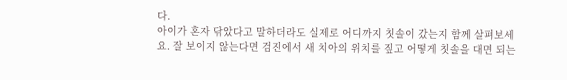다.
아이가 혼자 닦았다고 말하더라도 실제로 어디까지 칫솔이 갔는지 함께 살펴보세요. 잘 보이지 않는다면 검진에서 새 치아의 위치를 짚고 어떻게 칫솔을 대면 되는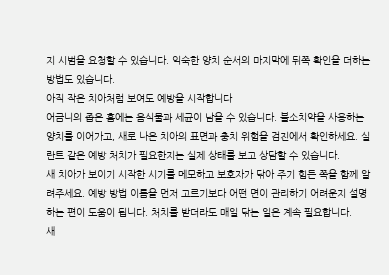지 시범을 요청할 수 있습니다. 익숙한 양치 순서의 마지막에 뒤쪽 확인을 더하는 방법도 있습니다.
아직 작은 치아처럼 보여도 예방을 시작합니다
어금니의 좁은 홈에는 음식물과 세균이 남을 수 있습니다. 불소치약을 사용하는 양치를 이어가고, 새로 나온 치아의 표면과 충치 위험을 검진에서 확인하세요. 실란트 같은 예방 처치가 필요한지는 실제 상태를 보고 상담할 수 있습니다.
새 치아가 보이기 시작한 시기를 메모하고 보호자가 닦아 주기 힘든 쪽을 함께 알려주세요. 예방 방법 이름을 먼저 고르기보다 어떤 면이 관리하기 어려운지 설명하는 편이 도움이 됩니다. 처치를 받더라도 매일 닦는 일은 계속 필요합니다.
새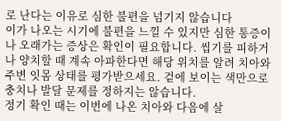로 난다는 이유로 심한 불편을 넘기지 않습니다
이가 나오는 시기에 불편을 느낄 수 있지만 심한 통증이나 오래가는 증상은 확인이 필요합니다. 씹기를 피하거나 양치할 때 계속 아파한다면 해당 위치를 알려 치아와 주변 잇몸 상태를 평가받으세요. 겉에 보이는 색만으로 충치나 발달 문제를 정하지는 않습니다.
정기 확인 때는 이번에 나온 치아와 다음에 살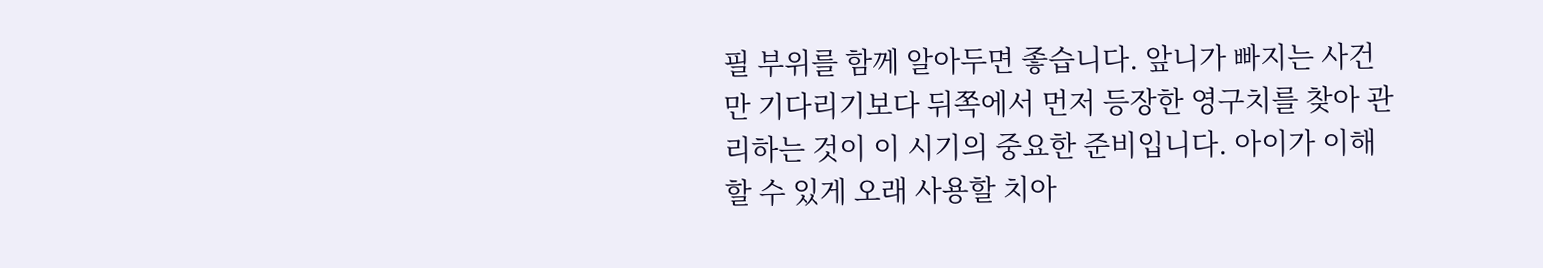필 부위를 함께 알아두면 좋습니다. 앞니가 빠지는 사건만 기다리기보다 뒤쪽에서 먼저 등장한 영구치를 찾아 관리하는 것이 이 시기의 중요한 준비입니다. 아이가 이해할 수 있게 오래 사용할 치아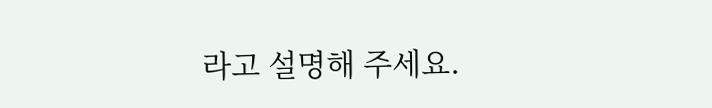라고 설명해 주세요.